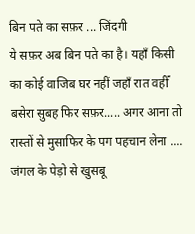बिन पते का सफ़र ... जिंदगी
ये सफ़र अब बिन पते का है। यहाँ किसी का कोई वाजिब घर नहीं जहाँ रात वहीँ बसेरा सुबह फिर सफ़र..... अगर आना तो रास्तों से मुसाफिर के पग पहचान लेना .... जंगल के पेड़ो से खुसबू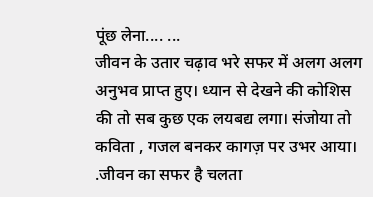पूंछ लेना.... ...
जीवन के उतार चढ़ाव भरे सफर में अलग अलग अनुभव प्राप्त हुए। ध्यान से देखने की कोशिस की तो सब कुछ एक लयबद्य लगा। संजोया तो कविता , गजल बनकर कागज़ पर उभर आया। .जीवन का सफर है चलता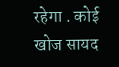रहेगा . कोई खोज सायद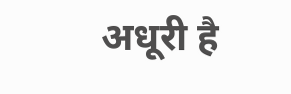अधूरी है